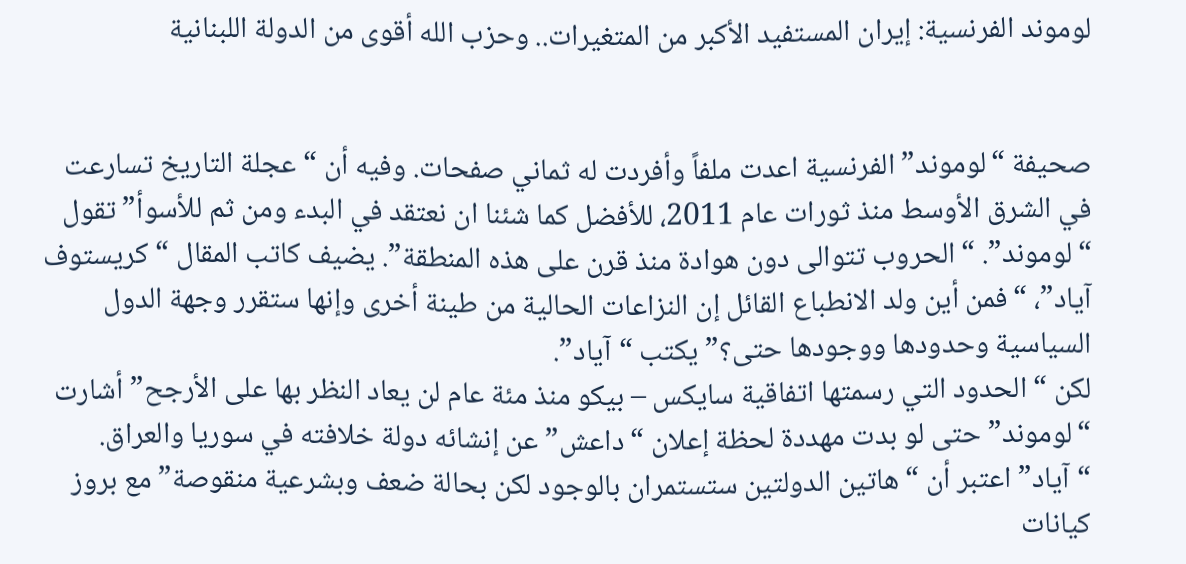لوموند الفرنسية: إيران المستفيد الأكبر من المتغيرات.. وحزب الله أقوى من الدولة اللبنانية


صحيفة “لوموند” الفرنسية اعدت ملفاً وأفردت له ثماني صفحات. وفيه أن “عجلة التاريخ تسارعت في الشرق الأوسط منذ ثورات عام 2011، للأفضل كما شئنا ان نعتقد في البدء ومن ثم للأسوأ” تقول “لوموند”. “الحروب تتوالى دون هوادة منذ قرن على هذه المنطقة”. يضيف كاتب المقال “كريستوف آياد”، “فمن أين ولد الانطباع القائل إن النزاعات الحالية من طينة أخرى وإنها ستقرر وجهة الدول السياسية وحدودها ووجودها حتى؟” يكتب “آياد”.
لكن “الحدود التي رسمتها اتفاقية سايكس – بيكو منذ مئة عام لن يعاد النظر بها على الأرجح” أشارت “لوموند” حتى لو بدت مهددة لحظة إعلان “داعش” عن إنشائه دولة خلافته في سوريا والعراق. “آياد” اعتبر أن “هاتين الدولتين ستستمران بالوجود لكن بحالة ضعف وبشرعية منقوصة” مع بروز كيانات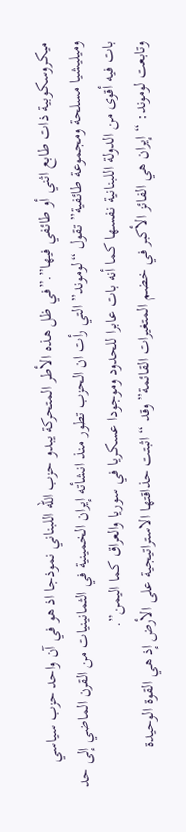ميكروسكوبية ذات طابع اثني أو طائفي فيها”.”في ظل هذه الأطر المتحركة يبدو حزب الله اللبناني نموذجا اذ هو في آن واحد حزب سياسي وميليشيا مسلحة ومجموعة طائفية” تقول “لوموند” التي رأت ان الحزب تطور منذ انشأته إيران الخمينية في الثمانينيات من القرن الماضي إلى حد بات فيه أقوى من الدولة اللبنانية نفسها كما أنه بات عابرا للحدود وموجودا عسكريا في سوريا والعراق كما اليمن”.
وتابعت لوموند: “إيران هي الفائز الأكبر في خضم المتغيرات القائمة” وقد “اثبتت حذاقتها الاستراتيجية على الأرض إذ هي القوة الوحيدة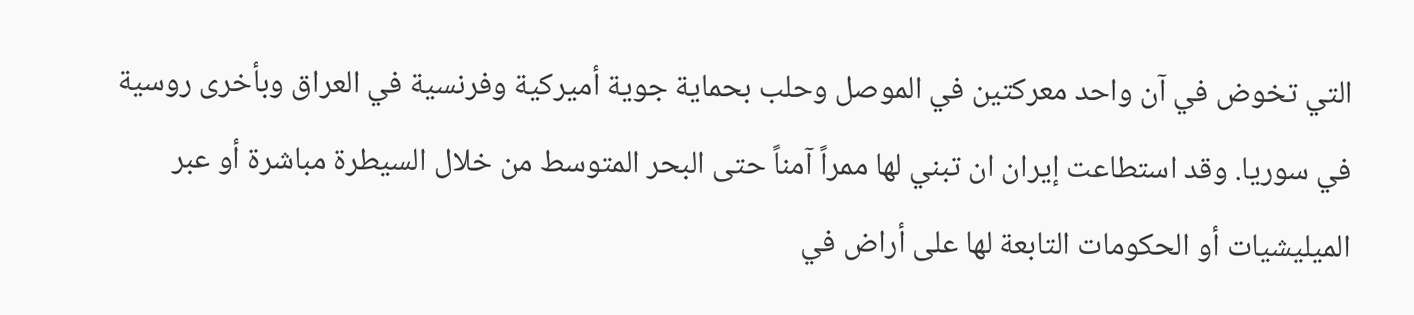التي تخوض في آن واحد معركتين في الموصل وحلب بحماية جوية أميركية وفرنسية في العراق وبأخرى روسية في سوريا. وقد استطاعت إيران ان تبني لها ممراً آمناً حتى البحر المتوسط من خلال السيطرة مباشرة أو عبر الميليشيات أو الحكومات التابعة لها على أراض في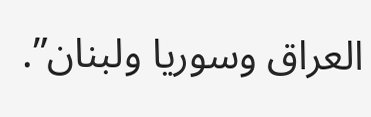العراق وسوريا ولبنان”.